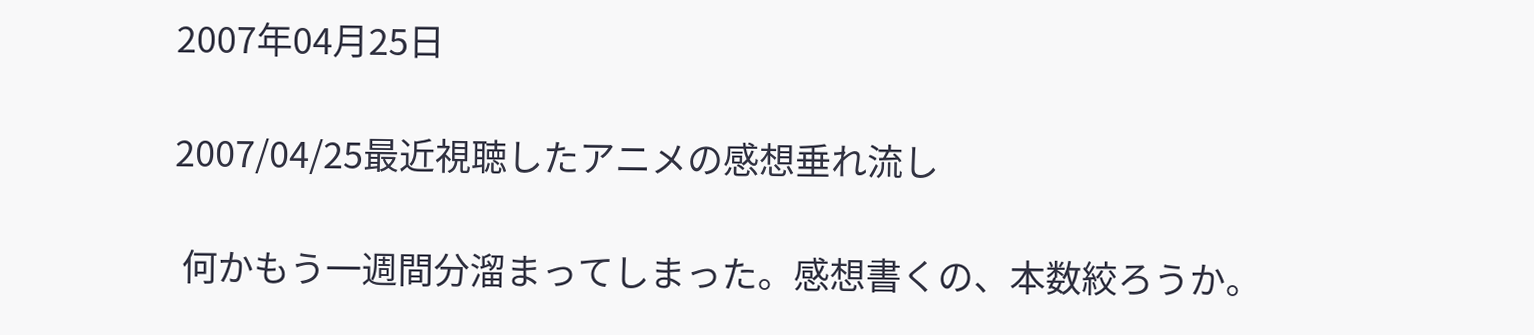2007年04月25日

2007/04/25最近視聴したアニメの感想垂れ流し

 何かもう一週間分溜まってしまった。感想書くの、本数絞ろうか。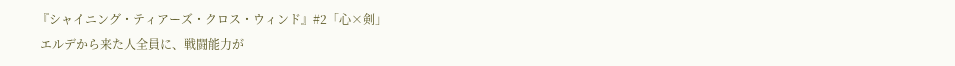『シャイニング・ティアーズ・クロス・ウィンド』#2「心×剣」
 エルデから来た人全員に、戦闘能力が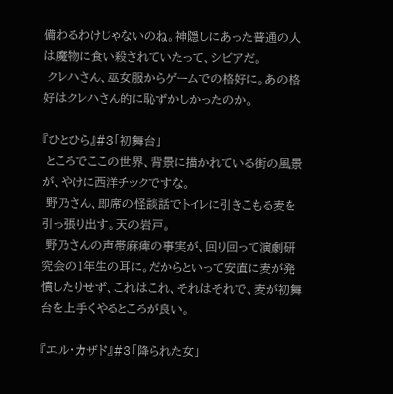備わるわけじゃないのね。神隠しにあった普通の人は魔物に食い殺されていたって、シビアだ。
 クレハさん、巫女服からゲームでの格好に。あの格好はクレハさん的に恥ずかしかったのか。

『ひとひら』#3「初舞台」
 ところでここの世界、背景に描かれている街の風景が、やけに西洋チックですな。
 野乃さん、即席の怪談話でトイレに引きこもる麦を引っ張り出す。天の岩戸。
 野乃さんの声帯麻痺の事実が、回り回って演劇研究会の1年生の耳に。だからといって安直に麦が発憤したりせず、これはこれ、それはそれで、麦が初舞台を上手くやるところが良い。

『エル・カザド』#3「降られた女」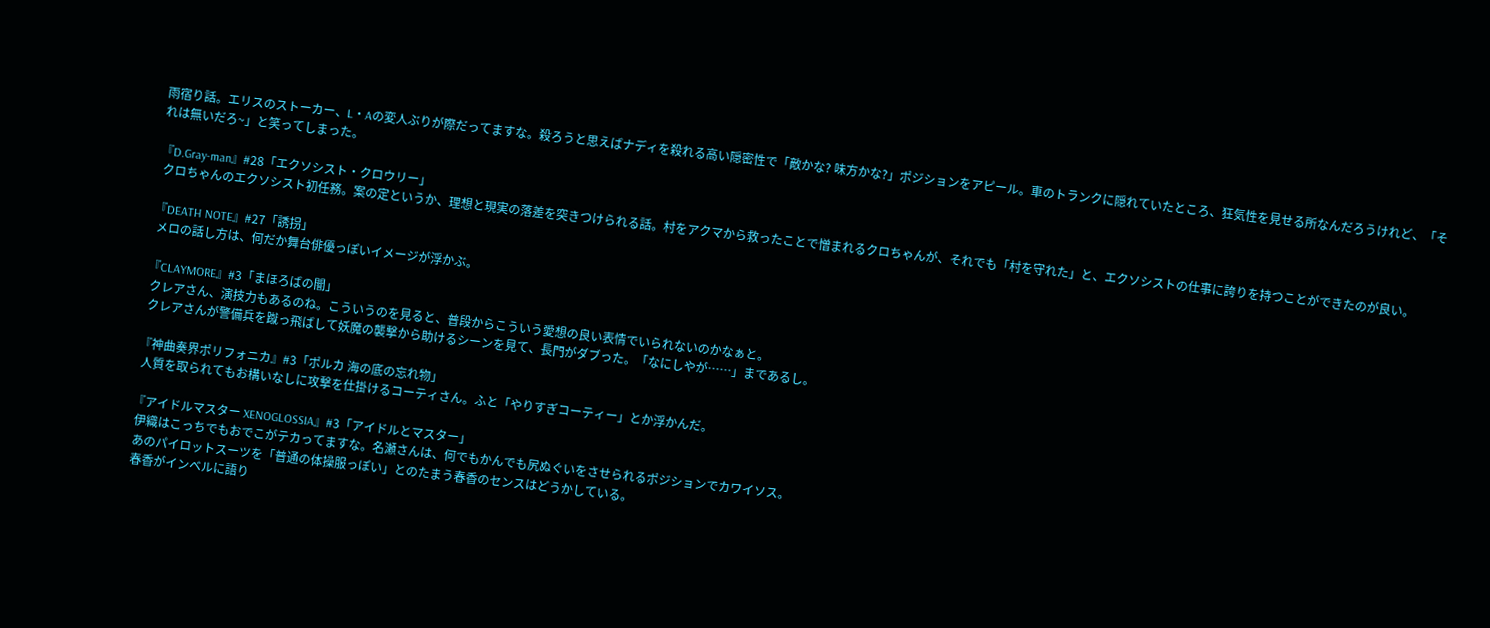雨宿り話。エリスのストーカー、L・Aの変人ぶりが際だってますな。殺ろうと思えばナディを殺れる高い隠密性で「敵かな? 味方かな?」ポジションをアピール。車のトランクに隠れていたところ、狂気性を見せる所なんだろうけれど、「それは無いだろ~」と笑ってしまった。

『D.Gray-man』#28「エクソシスト・クロウリー」
 クロちゃんのエクソシスト初任務。案の定というか、理想と現実の落差を突きつけられる話。村をアクマから救ったことで憎まれるクロちゃんが、それでも「村を守れた」と、エクソシストの仕事に誇りを持つことができたのが良い。

『DEATH NOTE』#27「誘拐」
 メロの話し方は、何だか舞台俳優っぽいイメージが浮かぶ。

『CLAYMORE』#3「まほろばの闇」
 クレアさん、演技力もあるのね。こういうのを見ると、普段からこういう愛想の良い表情でいられないのかなぁと。
 クレアさんが警備兵を蹴っ飛ばして妖魔の襲撃から助けるシーンを見て、長門がダブった。「なにしやが……」まであるし。

『神曲奏界ポリフォニカ』#3「ポルカ 海の底の忘れ物」
 人質を取られてもお構いなしに攻撃を仕掛けるコーティさん。ふと「やりすぎコーティー」とか浮かんだ。

『アイドルマスター XENOGLOSSIA』#3「アイドルとマスター」
 伊織はこっちでもおでこがテカってますな。名瀬さんは、何でもかんでも尻ぬぐいをさせられるポジションでカワイソス。
 あのパイロットスーツを「普通の体操服っぽい」とのたまう春香のセンスはどうかしている。
 春香がインベルに語り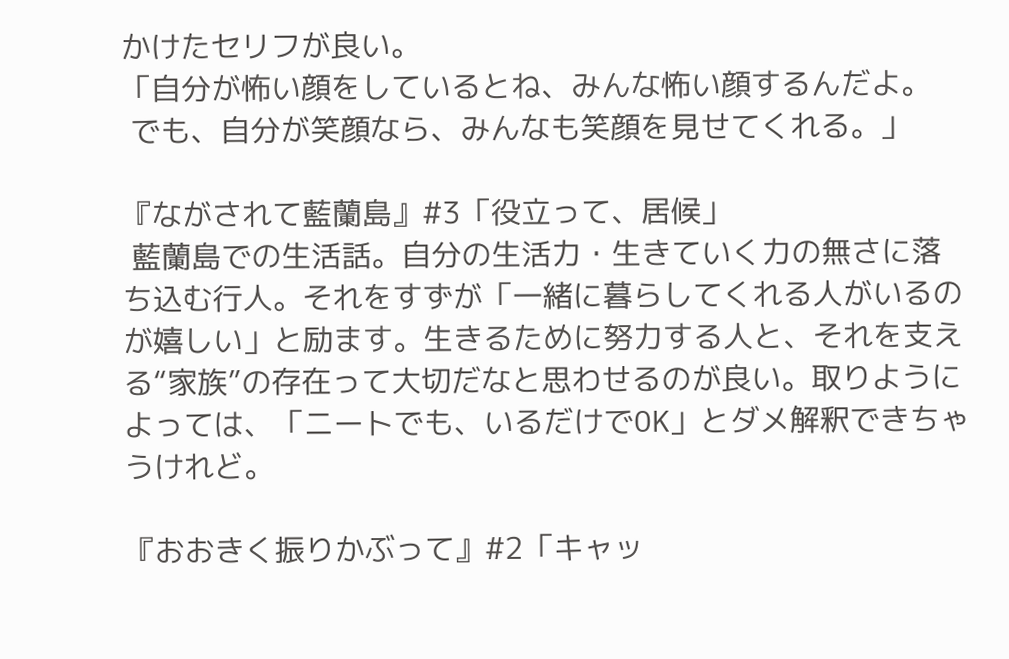かけたセリフが良い。
「自分が怖い顔をしているとね、みんな怖い顔するんだよ。
 でも、自分が笑顔なら、みんなも笑顔を見せてくれる。」

『ながされて藍蘭島』#3「役立って、居候」
 藍蘭島での生活話。自分の生活力・生きていく力の無さに落ち込む行人。それをすずが「一緒に暮らしてくれる人がいるのが嬉しい」と励ます。生きるために努力する人と、それを支える“家族”の存在って大切だなと思わせるのが良い。取りようによっては、「ニートでも、いるだけでOK」とダメ解釈できちゃうけれど。

『おおきく振りかぶって』#2「キャッ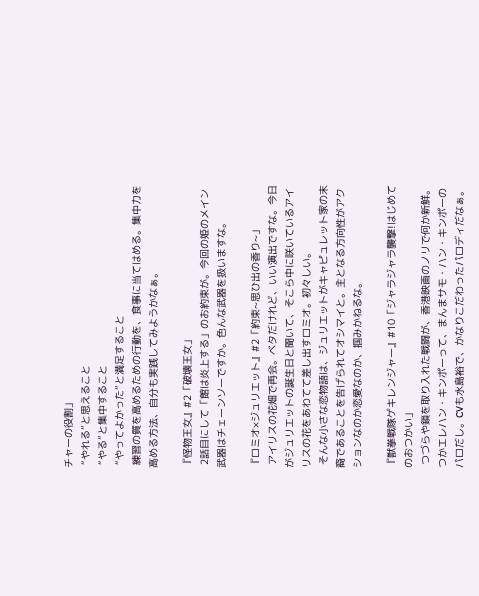チャーの役割」
 “やれる”と思えること
 “やる”と集中すること
 “やってよかった”と満足すること
 練習の質を高めるための行動を、食事に当てはめる。集中力を高める方法、自分も実践してみようかなぁ。

『怪物王女』#2「破壊王女」
 2話目にして「館は炎上する」のお約束が。今回の姫のメイン武器はチェーンソーですか。色んな武器を扱いますな。

『ロミオ×ジュリエット』#2「約束~思ひ出の香り~」
 アイリスの花畑で再会。ベタだけれど、いい演出ですな。今日がジュリエットの誕生日と聞いて、そこら中に咲いているアイリスの花をあわてて差し出すロミオ。初々しい。
 そんな小さな恋物語は、ジュリエットがキャピュレット家の末裔であることを告げられてオシマイと。主となる方向性がアクションなのか恋愛なのか、掴みかねるな。

『獣拳戦隊ゲキレンジャー』#10「ジャラジャラ襲撃!はじめてのおつかい」
 つづらや鎖を取り入れた戦闘が、香港映画のノリで何か新鮮。つかエレハン・キンポーって、まんまサモ・ハン・キンポーのパロだし。CVも水島裕で、かなりこだわったパロディだなぁ。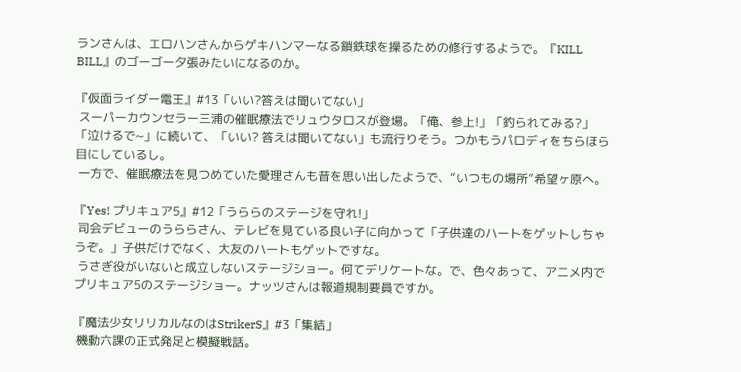ランさんは、エロハンさんからゲキハンマーなる鎖鉄球を操るための修行するようで。『KILL BILL』のゴーゴー夕張みたいになるのか。

『仮面ライダー電王』#13「いい?答えは聞いてない」
 スーパーカウンセラー三浦の催眠療法でリュウタロスが登場。「俺、参上!」「釣られてみる?」「泣けるで~」に続いて、「いい? 答えは聞いてない」も流行りそう。つかもうパロディをちらほら目にしているし。
 一方で、催眠療法を見つめていた愛理さんも昔を思い出したようで、“いつもの場所”希望ヶ原へ。

『Yes! プリキュア5』#12「うららのステージを守れ!」
 司会デビューのうららさん、テレビを見ている良い子に向かって「子供達のハートをゲットしちゃうぞ。」子供だけでなく、大友のハートもゲットですな。
 うさぎ役がいないと成立しないステージショー。何てデリケートな。で、色々あって、アニメ内でプリキュア5のステージショー。ナッツさんは報道規制要員ですか。

『魔法少女リリカルなのはStrikerS』#3「集結」
 機動六課の正式発足と模擬戦話。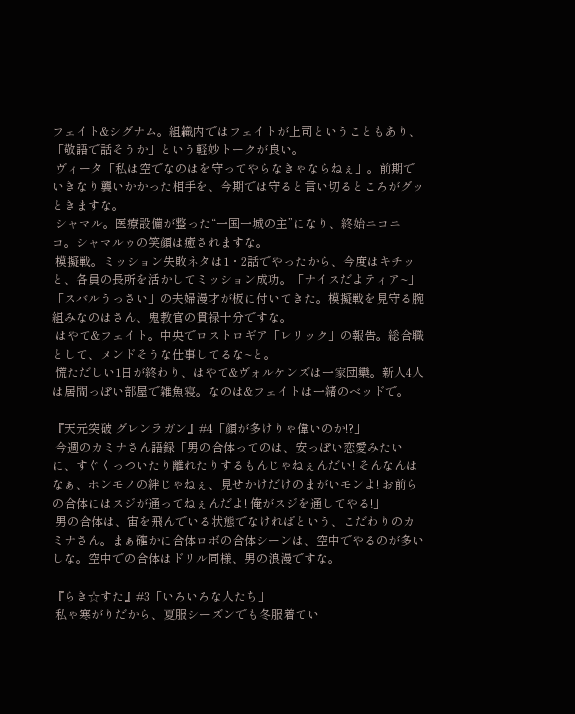フェイト&シグナム。組織内ではフェイトが上司ということもあり、「敬語で話そうか」という軽妙トークが良い。
 ヴィータ「私は空でなのはを守ってやらなきゃならねぇ」。前期でいきなり襲いかかった相手を、今期では守ると言い切るところがグッときますな。
 シャマル。医療設備が整った“一国一城の主”になり、終始ニコニコ。シャマルゥの笑顔は癒されますな。
 模擬戦。ミッション失敗ネタは1・2話でやったから、今度はキチッと、各員の長所を活かしてミッション成功。「ナイスだよティア~」「スバルうっさい」の夫婦漫才が板に付いてきた。模擬戦を見守る腕組みなのはさん、鬼教官の貫禄十分ですな。
 はやて&フェイト。中央でロストロギア「レリック」の報告。総合職として、メンドそうな仕事してるな~と。
 慌ただしい1日が終わり、はやて&ヴォルケンズは一家団欒。新人4人は居間っぽい部屋で雑魚寝。なのは&フェイトは一緒のベッドで。

『天元突破 グレンラガン』#4「顔が多けりゃ偉いのか!?」
 今週のカミナさん語録「男の合体ってのは、安っぽい恋愛みたいに、すぐくっついたり離れたりするもんじゃねぇんだい! そんなんはなぁ、ホンモノの絆じゃねぇ、見せかけだけのまがいモンよ! お前らの合体にはスジが通ってねぇんだよ! 俺がスジを通してやる!」
 男の合体は、宙を飛んでいる状態でなければという、こだわりのカミナさん。まぁ確かに合体ロボの合体シーンは、空中でやるのが多いしな。空中での合体はドリル同様、男の浪漫ですな。

『らき☆すた』#3「いろいろな人たち」
 私ゃ寒がりだから、夏服シーズンでも冬服着てい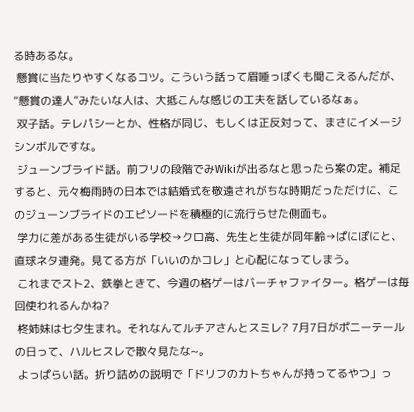る時あるな。
 懸賞に当たりやすくなるコツ。こういう話って眉唾っぽくも聞こえるんだが、“懸賞の達人”みたいな人は、大抵こんな感じの工夫を話しているなぁ。
 双子話。テレパシーとか、性格が同じ、もしくは正反対って、まさにイメージシンボルですな。
 ジューンブライド話。前フリの段階でみWikiが出るなと思ったら案の定。補足すると、元々梅雨時の日本では結婚式を敬遠されがちな時期だっただけに、このジューンブライドのエピソードを積極的に流行らせた側面も。
 学力に差がある生徒がいる学校→クロ高、先生と生徒が同年齢→ぱにぽにと、直球ネタ連発。見てる方が「いいのかコレ」と心配になってしまう。
 これまでスト2、鉄拳ときて、今週の格ゲーはバーチャファイター。格ゲーは毎回使われるんかね?
 柊姉妹は七夕生まれ。それなんてルチアさんとスミレ? 7月7日がポニーテールの日って、ハルヒスレで散々見たな~。
 よっぱらい話。折り詰めの説明で「ドリフのカトちゃんが持ってるやつ」っ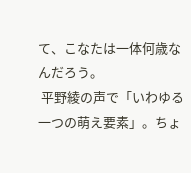て、こなたは一体何歳なんだろう。
 平野綾の声で「いわゆる一つの萌え要素」。ちょ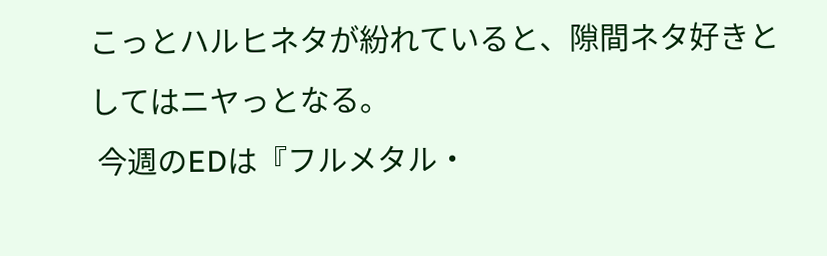こっとハルヒネタが紛れていると、隙間ネタ好きとしてはニヤっとなる。
 今週のEDは『フルメタル・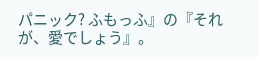パニック? ふもっふ』の『それが、愛でしょう』。